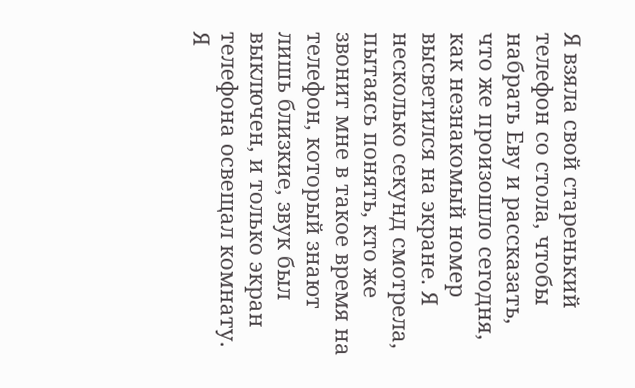Я взяла свой старенький телефон со стола, чтобы набрать Еву и рассказать, что же произошло сегодня, как незнакомый номер высветился на экране. Я несколько секунд смотрела, пытаясь понять, кто же звонит мне в такое время на телефон, который знают лишь близкие, звук был выключен, и только экран телефона освещал комнату. Я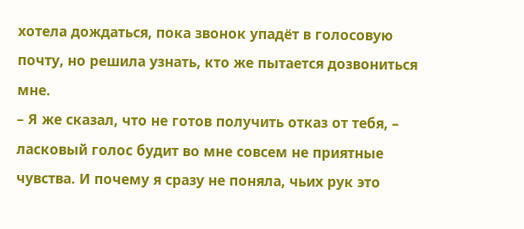хотела дождаться, пока звонок упадёт в голосовую почту, но решила узнать, кто же пытается дозвониться мне.
– Я же сказал, что не готов получить отказ от тебя, – ласковый голос будит во мне совсем не приятные чувства. И почему я сразу не поняла, чьих рук это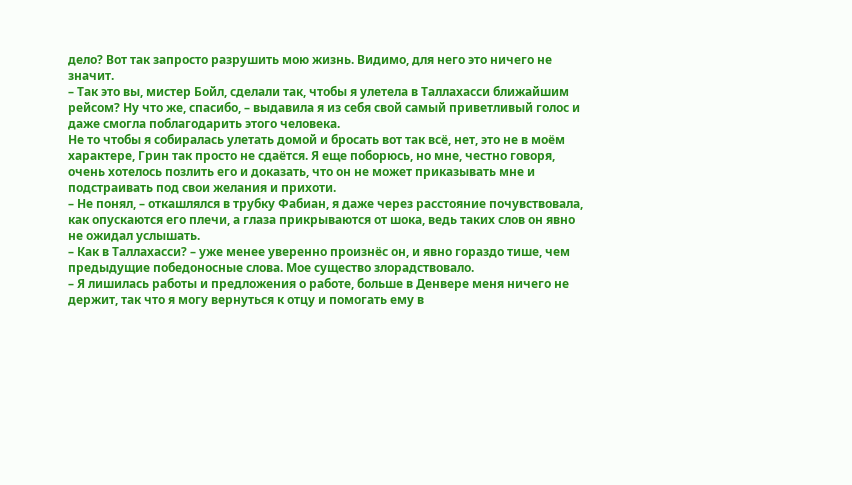дело? Вот так запросто разрушить мою жизнь. Видимо, для него это ничего не значит.
– Так это вы, мистер Бойл, сделали так, чтобы я улетела в Таллахасси ближайшим рейсом? Ну что же, спасибо, – выдавила я из себя свой самый приветливый голос и даже смогла поблагодарить этого человека.
Не то чтобы я собиралась улетать домой и бросать вот так всё, нет, это не в моём характере, Грин так просто не сдаётся. Я еще поборюсь, но мне, честно говоря, очень хотелось позлить его и доказать, что он не может приказывать мне и подстраивать под свои желания и прихоти.
– Не понял, – откашлялся в трубку Фабиан, я даже через расстояние почувствовала, как опускаются его плечи, а глаза прикрываются от шока, ведь таких слов он явно не ожидал услышать.
– Как в Таллахасси? – уже менее уверенно произнёс он, и явно гораздо тише, чем предыдущие победоносные слова. Мое существо злорадствовало.
– Я лишилась работы и предложения о работе, больше в Денвере меня ничего не держит, так что я могу вернуться к отцу и помогать ему в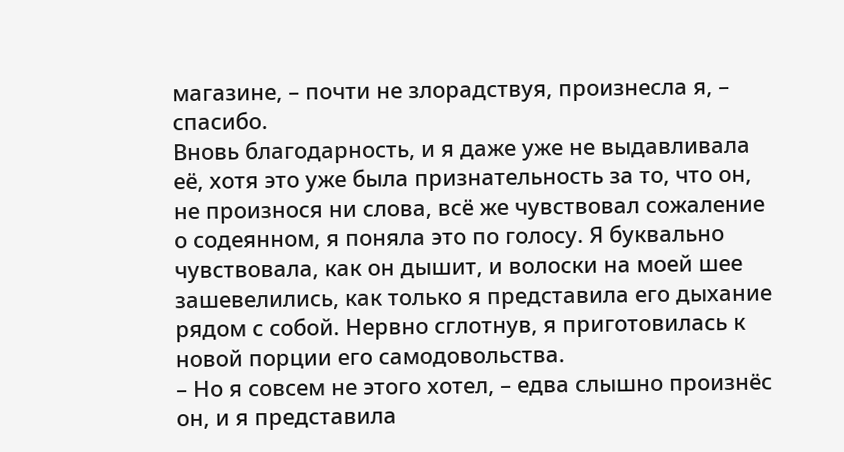магазине, – почти не злорадствуя, произнесла я, – спасибо.
Вновь благодарность, и я даже уже не выдавливала её, хотя это уже была признательность за то, что он, не произнося ни слова, всё же чувствовал сожаление о содеянном, я поняла это по голосу. Я буквально чувствовала, как он дышит, и волоски на моей шее зашевелились, как только я представила его дыхание рядом с собой. Нервно сглотнув, я приготовилась к новой порции его самодовольства.
– Но я совсем не этого хотел, – едва слышно произнёс он, и я представила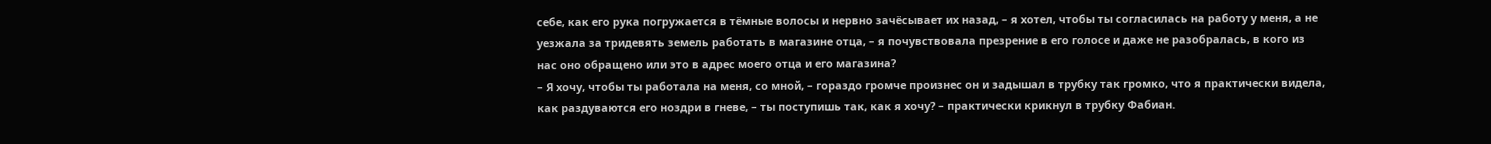себе, как его рука погружается в тёмные волосы и нервно зачёсывает их назад, – я хотел, чтобы ты согласилась на работу у меня, а не уезжала за тридевять земель работать в магазине отца, – я почувствовала презрение в его голосе и даже не разобралась, в кого из нас оно обращено или это в адрес моего отца и его магазина?
– Я хочу, чтобы ты работала на меня, со мной, – гораздо громче произнес он и задышал в трубку так громко, что я практически видела, как раздуваются его ноздри в гневе, – ты поступишь так, как я хочу? – практически крикнул в трубку Фабиан.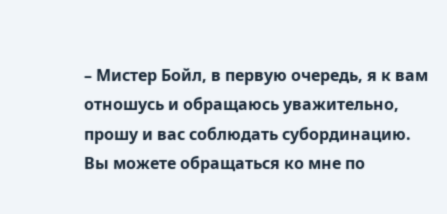– Мистер Бойл, в первую очередь, я к вам отношусь и обращаюсь уважительно, прошу и вас соблюдать субординацию. Вы можете обращаться ко мне по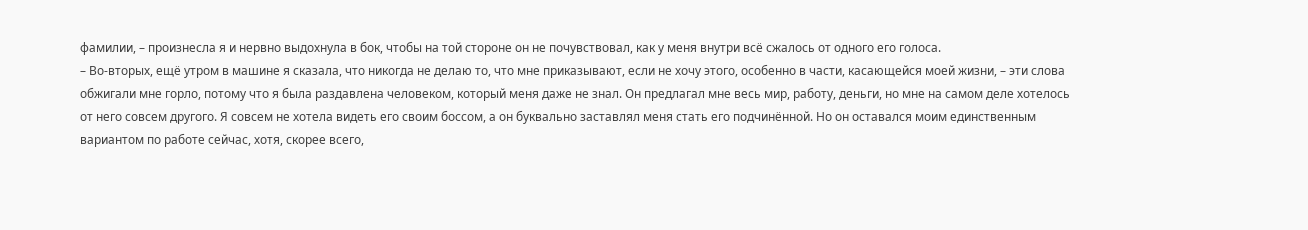фамилии, – произнесла я и нервно выдохнула в бок, чтобы на той стороне он не почувствовал, как у меня внутри всё сжалось от одного его голоса.
– Во-вторых, ещё утром в машине я сказала, что никогда не делаю то, что мне приказывают, если не хочу этого, особенно в части, касающейся моей жизни, – эти слова обжигали мне горло, потому что я была раздавлена человеком, который меня даже не знал. Он предлагал мне весь мир, работу, деньги, но мне на самом деле хотелось от него совсем другого. Я совсем не хотела видеть его своим боссом, а он буквально заставлял меня стать его подчинённой. Но он оставался моим единственным вариантом по работе сейчас, хотя, скорее всего,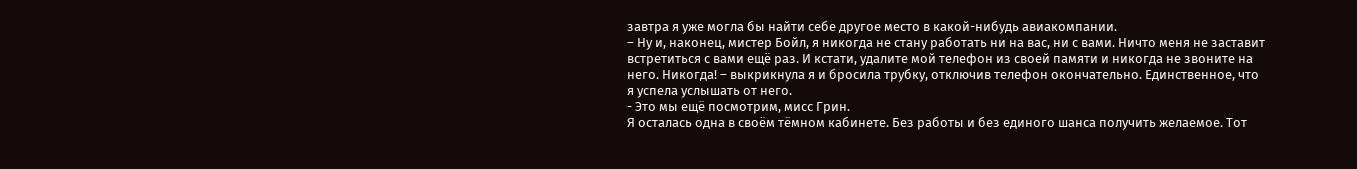завтра я уже могла бы найти себе другое место в какой-нибудь авиакомпании.
– Ну и, наконец, мистер Бойл, я никогда не стану работать ни на вас, ни с вами. Ничто меня не заставит встретиться с вами ещё раз. И кстати, удалите мой телефон из своей памяти и никогда не звоните на него. Никогда! – выкрикнула я и бросила трубку, отключив телефон окончательно. Единственное, что я успела услышать от него.
- Это мы ещё посмотрим, мисс Грин.
Я осталась одна в своём тёмном кабинете. Без работы и без единого шанса получить желаемое. Тот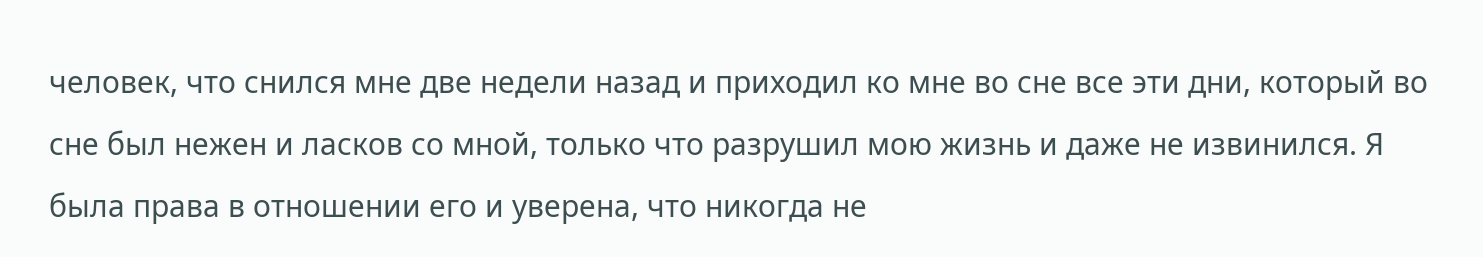человек, что снился мне две недели назад и приходил ко мне во сне все эти дни, который во сне был нежен и ласков со мной, только что разрушил мою жизнь и даже не извинился. Я была права в отношении его и уверена, что никогда не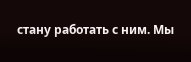стану работать с ним. Мы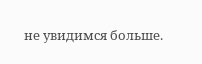не увидимся больше.